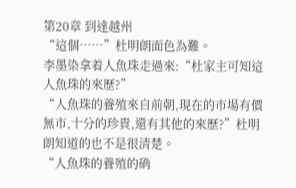第20章 到達越州
“這個……”杜明朗面色為難。
李墨染拿着人魚珠走過來:“杜家主可知這人魚珠的來歷?”
“人魚珠的養殖來自前朝,現在的市場有價無市,十分的珍貴,還有其他的來歷?”杜明朗知道的也不是很清楚。
“人魚珠的養殖的确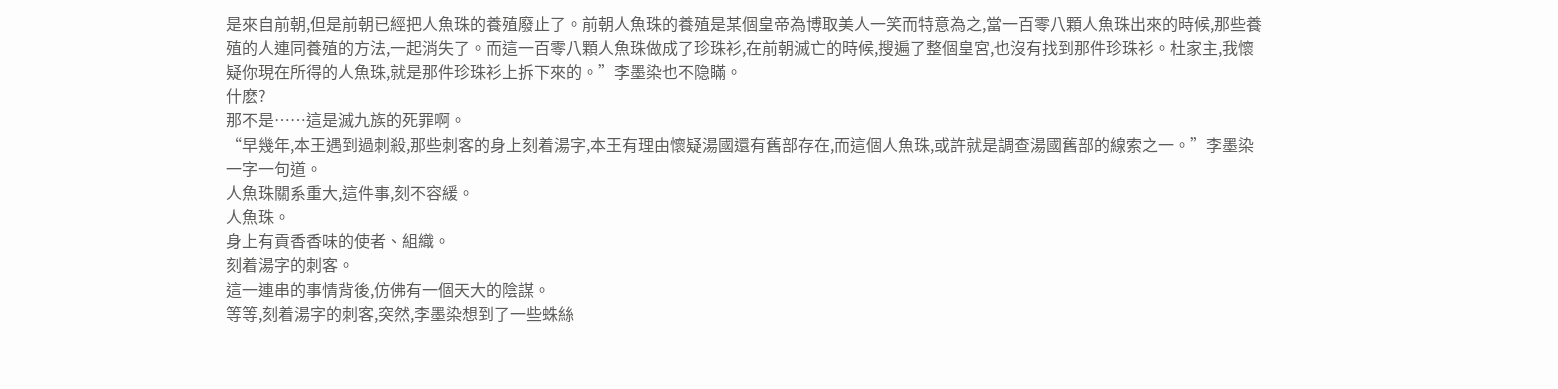是來自前朝,但是前朝已經把人魚珠的養殖廢止了。前朝人魚珠的養殖是某個皇帝為博取美人一笑而特意為之,當一百零八顆人魚珠出來的時候,那些養殖的人連同養殖的方法,一起消失了。而這一百零八顆人魚珠做成了珍珠衫,在前朝滅亡的時候,搜遍了整個皇宮,也沒有找到那件珍珠衫。杜家主,我懷疑你現在所得的人魚珠,就是那件珍珠衫上拆下來的。”李墨染也不隐瞞。
什麽?
那不是……這是滅九族的死罪啊。
“早幾年,本王遇到過刺殺,那些刺客的身上刻着湯字,本王有理由懷疑湯國還有舊部存在,而這個人魚珠,或許就是調查湯國舊部的線索之一。”李墨染一字一句道。
人魚珠關系重大,這件事,刻不容緩。
人魚珠。
身上有貢香香味的使者、組織。
刻着湯字的刺客。
這一連串的事情背後,仿佛有一個天大的陰謀。
等等,刻着湯字的刺客,突然,李墨染想到了一些蛛絲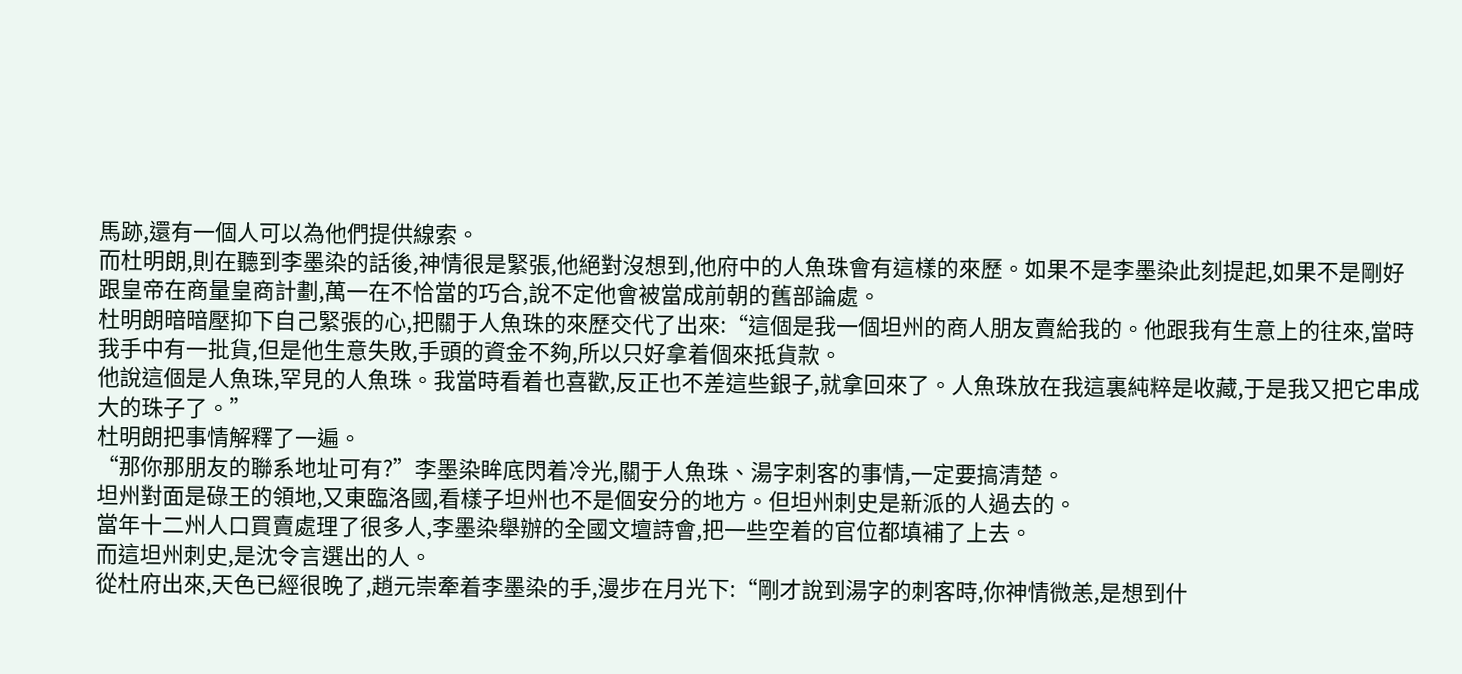馬跡,還有一個人可以為他們提供線索。
而杜明朗,則在聽到李墨染的話後,神情很是緊張,他絕對沒想到,他府中的人魚珠會有這樣的來歷。如果不是李墨染此刻提起,如果不是剛好跟皇帝在商量皇商計劃,萬一在不恰當的巧合,說不定他會被當成前朝的舊部論處。
杜明朗暗暗壓抑下自己緊張的心,把關于人魚珠的來歷交代了出來:“這個是我一個坦州的商人朋友賣給我的。他跟我有生意上的往來,當時我手中有一批貨,但是他生意失敗,手頭的資金不夠,所以只好拿着個來抵貨款。
他說這個是人魚珠,罕見的人魚珠。我當時看着也喜歡,反正也不差這些銀子,就拿回來了。人魚珠放在我這裏純粹是收藏,于是我又把它串成大的珠子了。”
杜明朗把事情解釋了一遍。
“那你那朋友的聯系地址可有?”李墨染眸底閃着冷光,關于人魚珠、湯字刺客的事情,一定要搞清楚。
坦州對面是碌王的領地,又東臨洛國,看樣子坦州也不是個安分的地方。但坦州刺史是新派的人過去的。
當年十二州人口買賣處理了很多人,李墨染舉辦的全國文壇詩會,把一些空着的官位都填補了上去。
而這坦州刺史,是沈令言選出的人。
從杜府出來,天色已經很晚了,趙元崇牽着李墨染的手,漫步在月光下:“剛才說到湯字的刺客時,你神情微恙,是想到什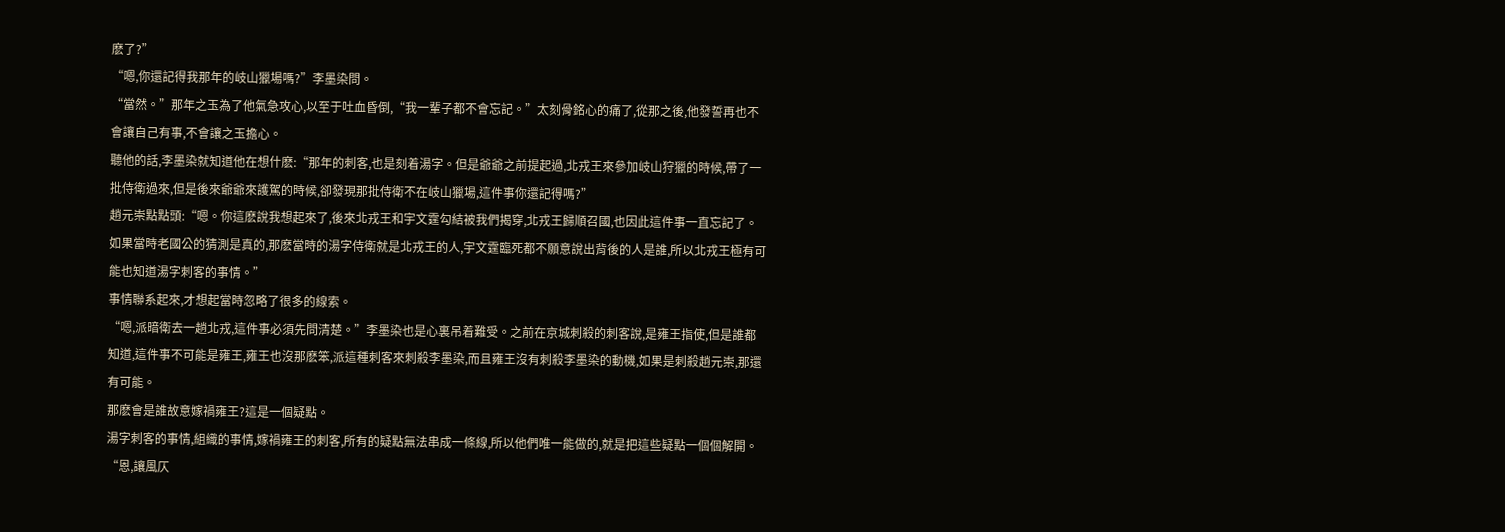麽了?”
“嗯,你還記得我那年的岐山獵場嗎?”李墨染問。
“當然。”那年之玉為了他氣急攻心,以至于吐血昏倒,“我一輩子都不會忘記。”太刻骨銘心的痛了,從那之後,他發誓再也不會讓自己有事,不會讓之玉擔心。
聽他的話,李墨染就知道他在想什麽:“那年的刺客,也是刻着湯字。但是爺爺之前提起過,北戎王來參加岐山狩獵的時候,帶了一批侍衛過來,但是後來爺爺來護駕的時候,卻發現那批侍衛不在岐山獵場,這件事你還記得嗎?”
趙元崇點點頭:“嗯。你這麽說我想起來了,後來北戎王和宇文霆勾結被我們揭穿,北戎王歸順召國,也因此這件事一直忘記了。如果當時老國公的猜測是真的,那麽當時的湯字侍衛就是北戎王的人,宇文霆臨死都不願意說出背後的人是誰,所以北戎王極有可能也知道湯字刺客的事情。”
事情聯系起來,才想起當時忽略了很多的線索。
“嗯,派暗衛去一趟北戎,這件事必須先問清楚。”李墨染也是心裏吊着難受。之前在京城刺殺的刺客說,是雍王指使,但是誰都知道,這件事不可能是雍王,雍王也沒那麽笨,派這種刺客來刺殺李墨染,而且雍王沒有刺殺李墨染的動機,如果是刺殺趙元崇,那還有可能。
那麽會是誰故意嫁禍雍王?這是一個疑點。
湯字刺客的事情,組織的事情,嫁禍雍王的刺客,所有的疑點無法串成一條線,所以他們唯一能做的,就是把這些疑點一個個解開。
“恩,讓風仄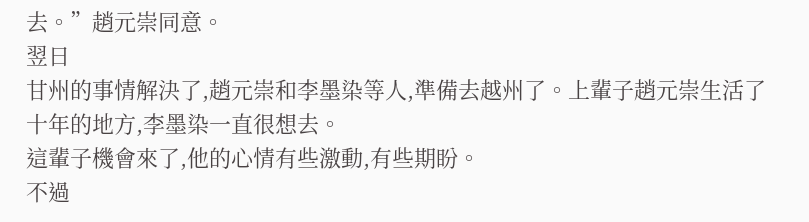去。”趙元崇同意。
翌日
甘州的事情解決了,趙元崇和李墨染等人,準備去越州了。上輩子趙元崇生活了十年的地方,李墨染一直很想去。
這輩子機會來了,他的心情有些激動,有些期盼。
不過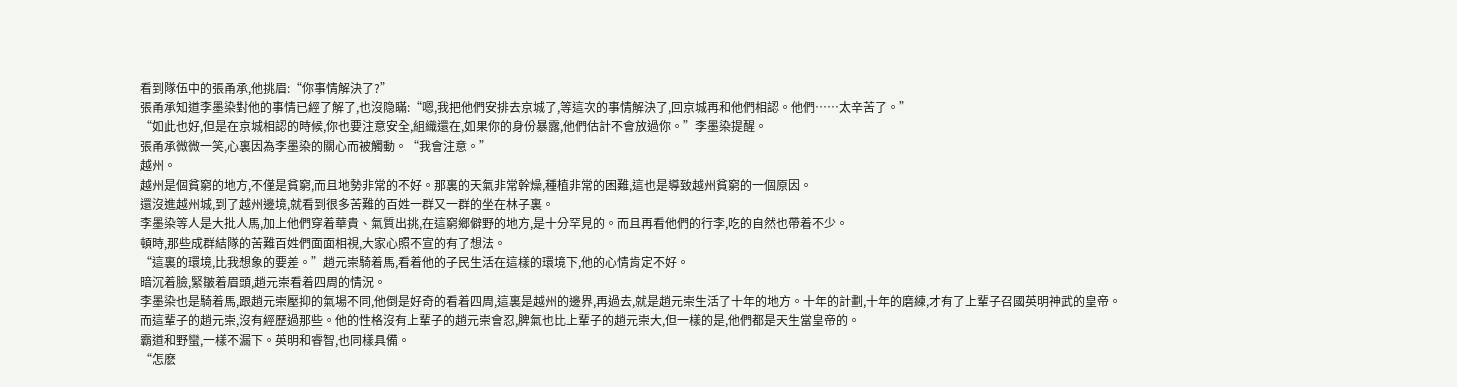看到隊伍中的張甬承,他挑眉:“你事情解決了?”
張甬承知道李墨染對他的事情已經了解了,也沒隐瞞:“嗯,我把他們安排去京城了,等這次的事情解決了,回京城再和他們相認。他們……太辛苦了。”
“如此也好,但是在京城相認的時候,你也要注意安全,組織還在,如果你的身份暴露,他們估計不會放過你。”李墨染提醒。
張甬承微微一笑,心裏因為李墨染的關心而被觸動。“我會注意。”
越州。
越州是個貧窮的地方,不僅是貧窮,而且地勢非常的不好。那裏的天氣非常幹燥,種植非常的困難,這也是導致越州貧窮的一個原因。
還沒進越州城,到了越州邊境,就看到很多苦難的百姓一群又一群的坐在林子裏。
李墨染等人是大批人馬,加上他們穿着華貴、氣質出挑,在這窮鄉僻野的地方,是十分罕見的。而且再看他們的行李,吃的自然也帶着不少。
頓時,那些成群結隊的苦難百姓們面面相視,大家心照不宣的有了想法。
“這裏的環境,比我想象的要差。”趙元崇騎着馬,看着他的子民生活在這樣的環境下,他的心情肯定不好。
暗沉着臉,緊皺着眉頭,趙元崇看着四周的情況。
李墨染也是騎着馬,跟趙元崇壓抑的氣場不同,他倒是好奇的看着四周,這裏是越州的邊界,再過去,就是趙元崇生活了十年的地方。十年的計劃,十年的磨練,才有了上輩子召國英明神武的皇帝。
而這輩子的趙元崇,沒有經歷過那些。他的性格沒有上輩子的趙元崇會忍,脾氣也比上輩子的趙元崇大,但一樣的是,他們都是天生當皇帝的。
霸道和野蠻,一樣不漏下。英明和睿智,也同樣具備。
“怎麽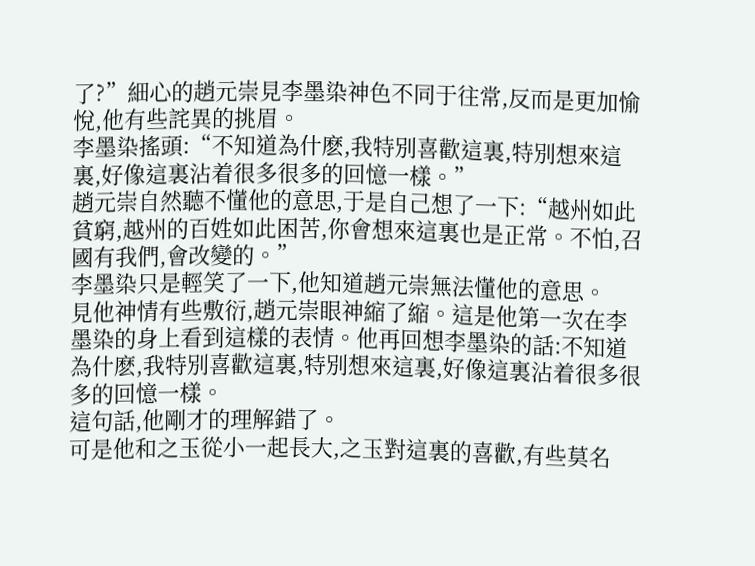了?”細心的趙元崇見李墨染神色不同于往常,反而是更加愉悅,他有些詫異的挑眉。
李墨染搖頭:“不知道為什麽,我特別喜歡這裏,特別想來這裏,好像這裏沾着很多很多的回憶一樣。”
趙元崇自然聽不懂他的意思,于是自己想了一下:“越州如此貧窮,越州的百姓如此困苦,你會想來這裏也是正常。不怕,召國有我們,會改變的。”
李墨染只是輕笑了一下,他知道趙元崇無法懂他的意思。
見他神情有些敷衍,趙元崇眼神縮了縮。這是他第一次在李墨染的身上看到這樣的表情。他再回想李墨染的話:不知道為什麽,我特別喜歡這裏,特別想來這裏,好像這裏沾着很多很多的回憶一樣。
這句話,他剛才的理解錯了。
可是他和之玉從小一起長大,之玉對這裏的喜歡,有些莫名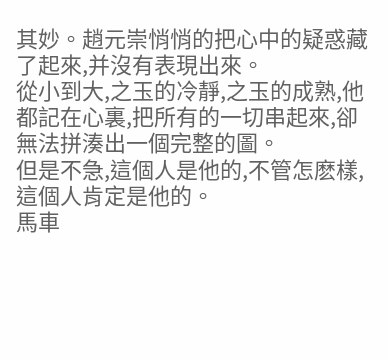其妙。趙元崇悄悄的把心中的疑惑藏了起來,并沒有表現出來。
從小到大,之玉的冷靜,之玉的成熟,他都記在心裏,把所有的一切串起來,卻無法拼湊出一個完整的圖。
但是不急,這個人是他的,不管怎麽樣,這個人肯定是他的。
馬車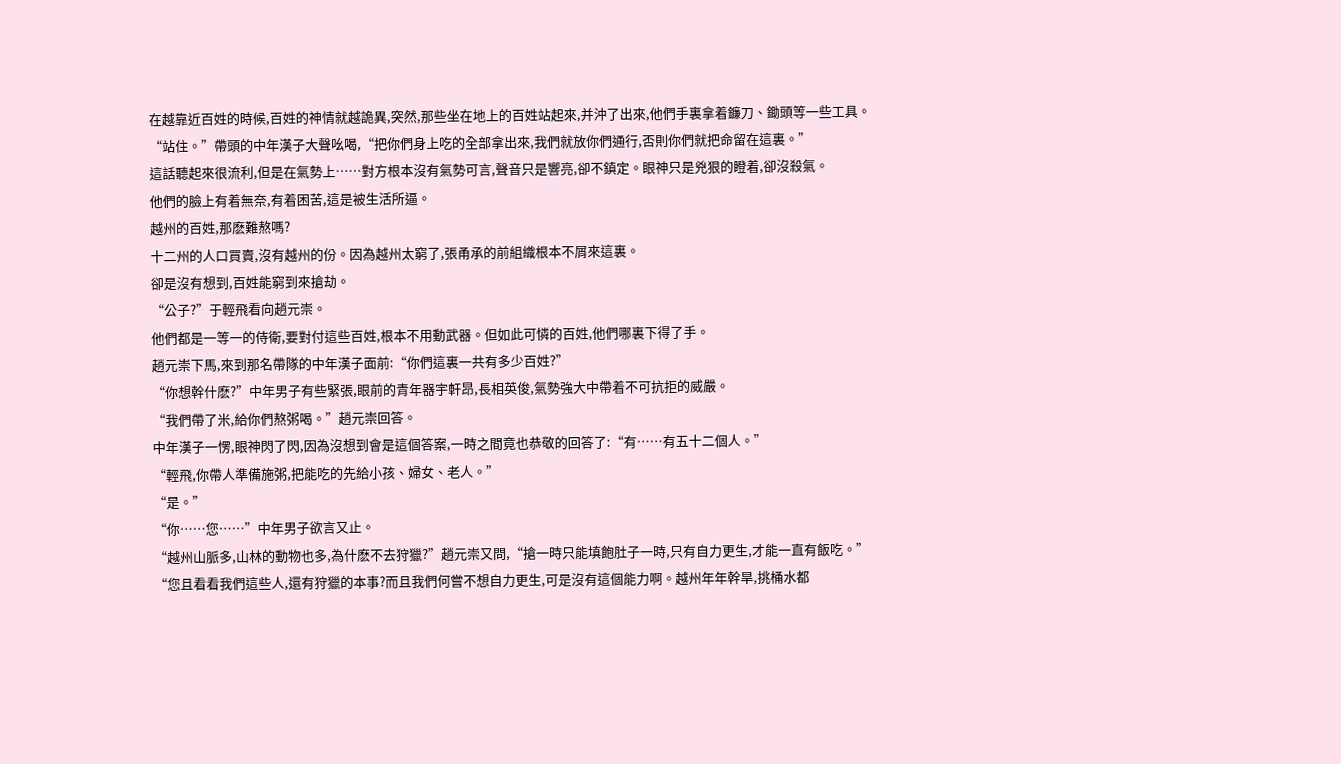在越靠近百姓的時候,百姓的神情就越詭異,突然,那些坐在地上的百姓站起來,并沖了出來,他們手裏拿着鐮刀、鋤頭等一些工具。
“站住。”帶頭的中年漢子大聲吆喝,“把你們身上吃的全部拿出來,我們就放你們通行,否則你們就把命留在這裏。”
這話聽起來很流利,但是在氣勢上……對方根本沒有氣勢可言,聲音只是響亮,卻不鎮定。眼神只是兇狠的瞪着,卻沒殺氣。
他們的臉上有着無奈,有着困苦,這是被生活所逼。
越州的百姓,那麽難熬嗎?
十二州的人口買賣,沒有越州的份。因為越州太窮了,張甬承的前組織根本不屑來這裏。
卻是沒有想到,百姓能窮到來搶劫。
“公子?”于輕飛看向趙元崇。
他們都是一等一的侍衛,要對付這些百姓,根本不用動武器。但如此可憐的百姓,他們哪裏下得了手。
趙元崇下馬,來到那名帶隊的中年漢子面前:“你們這裏一共有多少百姓?”
“你想幹什麽?”中年男子有些緊張,眼前的青年器宇軒昂,長相英俊,氣勢強大中帶着不可抗拒的威嚴。
“我們帶了米,給你們熬粥喝。”趙元崇回答。
中年漢子一愣,眼神閃了閃,因為沒想到會是這個答案,一時之間竟也恭敬的回答了:“有……有五十二個人。”
“輕飛,你帶人準備施粥,把能吃的先給小孩、婦女、老人。”
“是。”
“你……您……”中年男子欲言又止。
“越州山脈多,山林的動物也多,為什麽不去狩獵?”趙元崇又問,“搶一時只能填飽肚子一時,只有自力更生,才能一直有飯吃。”
“您且看看我們這些人,還有狩獵的本事?而且我們何嘗不想自力更生,可是沒有這個能力啊。越州年年幹旱,挑桶水都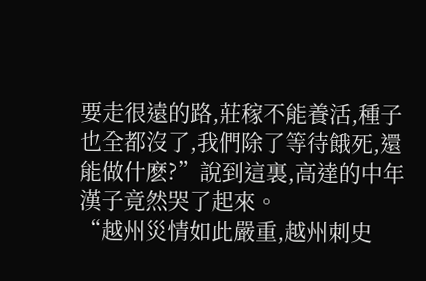要走很遠的路,莊稼不能養活,種子也全都沒了,我們除了等待餓死,還能做什麽?”說到這裏,高達的中年漢子竟然哭了起來。
“越州災情如此嚴重,越州刺史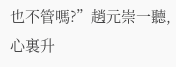也不管嗎?”趙元崇一聽,心裏升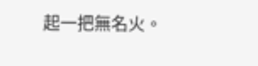起一把無名火。